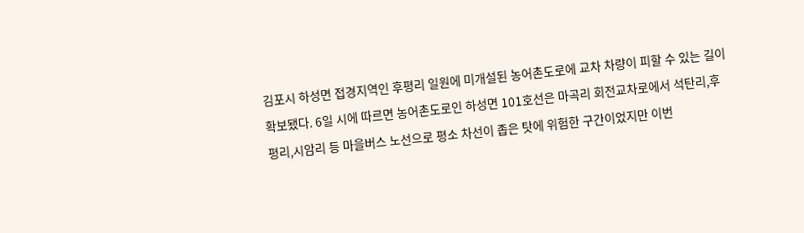김포시 하성면 접경지역인 후평리 일원에 미개설된 농어촌도로에 교차 차량이 피할 수 있는 길이 확보됐다. 6일 시에 따르면 농어촌도로인 하성면 101호선은 마곡리 회전교차로에서 석탄리,후평리,시암리 등 마을버스 노선으로 평소 차선이 좁은 탓에 위험한 구간이었지만 이번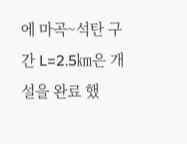에 마곡~석탄 구간 L=2.5㎞은 개설을 완료 했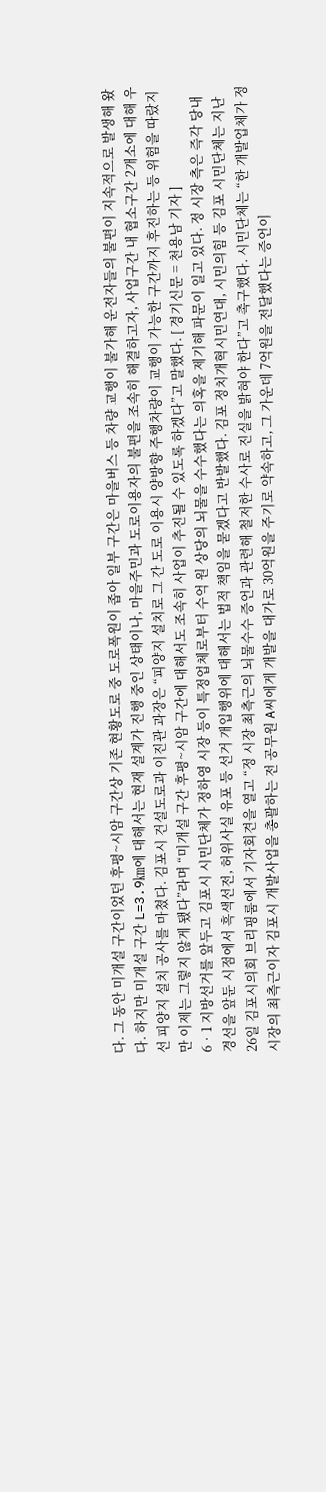다. 그 동안 미개설 구간이었던 후평~시암 구간상 기존 현황도로 중 도로폭원이 좁아 일부 구간은 마을버스 등 차량 교행이 불가해 운전자들의 불편이 지속적으로 발생해 왔다. 하지만 미개설 구간 L=3.9㎞에 대해서는 현재 설계가 진행 중인 상태이나, 마을주민과 도로이용자의 불편을 조속히 해결하고자, 사업구간 내 협소구간 2개소에 대해 우선 피양지 설치 공사를 마쳤다. 김포시 건설도로과 이진관 과장은 “피양지 설치로 그 간 도로 이용시 양방향 주행차량이 교행이 가능한 구간까지 후진하는 등 위험을 따랐지만 이제는 그렇지 않게 됐다”라며 “미개설 구간 후평~시암 구간에 대해서도 조속히 사업이 추진될 수 있도록 하겠다”고 말했다. [ 경기신문 = 천용남 기자 ]
6‧1 지방선거를 앞두고 김포시 시민단체가 정하영 시장 등이 특정업체로부터 수억 원 상당의 뇌물을 수수했다는 의혹을 제기해 파문이 일고 있다. 정 시장 측은 즉각 당내 경선을 앞둔 시점에서 흑색선전, 허위사실 유포 등 선거 개입행위에 대해서는 법적 책임을 묻겠다고 반발했다. 김포 정치개혁시민연대, 시민의힘 등 김포 시민단체는 지난 26일 김포시의회 브리핑룸에서 기자회견을 열고 “정 시장 최측근의 뇌물수수 증언과 관련해 철저한 수사로 진실을 밝혀야 한다”고 촉구했다. 시민단체는 “한 개발업체가 정 시장의 최측근이자 김포시 개발사업을 총괄하는 전 공무원 A씨에게 개발을 대가로 30억원을 주기로 약속하고, 그 가운데 7억원을 전달했다는 증언이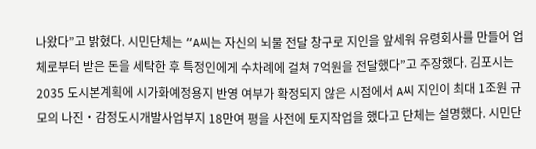나왔다”고 밝혔다. 시민단체는 “A씨는 자신의 뇌물 전달 창구로 지인을 앞세워 유령회사를 만들어 업체로부터 받은 돈을 세탁한 후 특정인에게 수차례에 걸쳐 7억원을 전달했다”고 주장했다. 김포시는 2035 도시본계획에 시가화예정용지 반영 여부가 확정되지 않은 시점에서 A씨 지인이 최대 1조원 규모의 나진‧감정도시개발사업부지 18만여 평을 사전에 토지작업을 했다고 단체는 설명했다. 시민단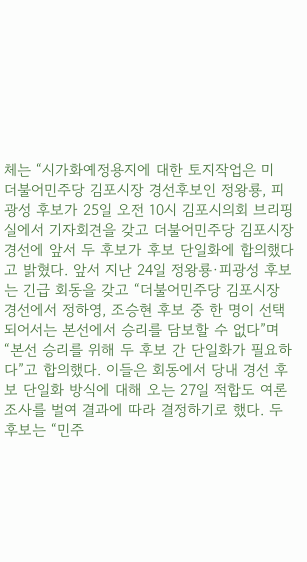체는 “시가화예정용지에 대한 토지작업은 미
더불어민주당 김포시장 경선후보인 정왕룡, 피광성 후보가 25일 오전 10시 김포시의회 브리핑실에서 기자회견을 갖고 더불어민주당 김포시장 경선에 앞서 두 후보가 후보 단일화에 합의했다고 밝혔다. 앞서 지난 24일 정왕룡·피광성 후보는 긴급 회동을 갖고 “더불어민주당 김포시장 경선에서 정하영, 조승현 후보 중 한 명이 선택되어서는 본선에서 승리를 담보할 수 없다”며 “본선 승리를 위해 두 후보 간 단일화가 필요하다”고 합의했다. 이들은 회동에서 당내 경선 후보 단일화 방식에 대해 오는 27일 적합도 여론조사를 벌여 결과에 따라 결정하기로 했다. 두 후보는 “민주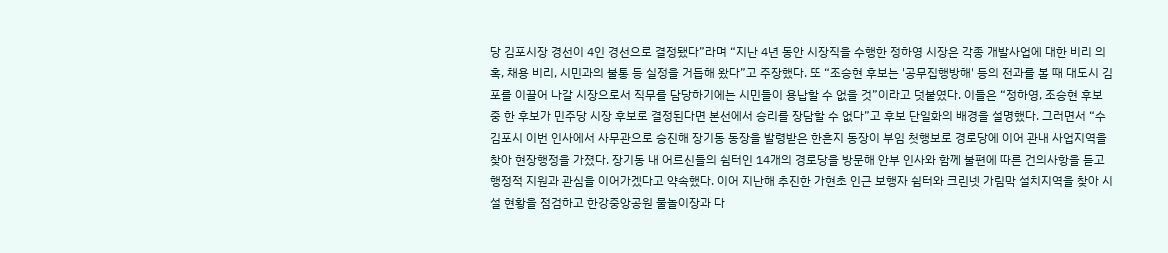당 김포시장 경선이 4인 경선으로 결정됐다”라며 “지난 4년 동안 시장직을 수행한 정하영 시장은 각종 개발사업에 대한 비리 의혹, 채용 비리, 시민과의 불통 등 실정을 거듭해 왔다”고 주장했다. 또 “조승현 후보는 '공무집행방해' 등의 전과를 볼 때 대도시 김포를 이끌어 나갈 시장으로서 직무를 담당하기에는 시민들이 용납할 수 없을 것”이라고 덧붙였다. 이들은 “정하영, 조승현 후보 중 한 후보가 민주당 시장 후보로 결정된다면 본선에서 승리를 장담할 수 없다”고 후보 단일화의 배경을 설명했다. 그러면서 “수
김포시 이번 인사에서 사무관으로 승진해 장기동 동장을 발령받은 한흔지 동장이 부임 첫행보로 경로당에 이어 관내 사업지역을 찾아 현장행정을 가졌다. 장기동 내 어르신들의 쉼터인 14개의 경로당을 방문해 안부 인사와 함께 불편에 따른 건의사항을 듣고 행정적 지원과 관심을 이어가겠다고 약속했다. 이어 지난해 추진한 가현초 인근 보행자 쉼터와 크린넷 가림막 설치지역을 찾아 시설 현황을 점검하고 한강중앙공원 물놀이장과 다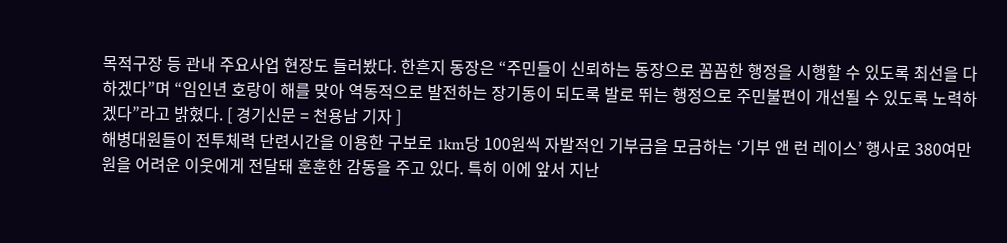목적구장 등 관내 주요사업 현장도 들러봤다. 한흔지 동장은 “주민들이 신뢰하는 동장으로 꼼꼼한 행정을 시행할 수 있도록 최선을 다하겠다”며 “임인년 호랑이 해를 맞아 역동적으로 발전하는 장기동이 되도록 발로 뛰는 행정으로 주민불편이 개선될 수 있도록 노력하겠다”라고 밝혔다. [ 경기신문 = 천용남 기자 ]
해병대원들이 전투체력 단련시간을 이용한 구보로 1km당 100원씩 자발적인 기부금을 모금하는 ‘기부 앤 런 레이스’ 행사로 380여만 원을 어려운 이웃에게 전달돼 훈훈한 감동을 주고 있다. 특히 이에 앞서 지난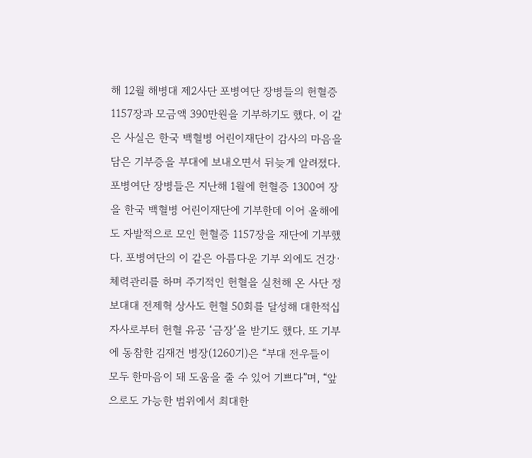해 12월 해병대 제2사단 포병여단 장병들의 헌혈증 1157장과 모금액 390만원을 기부하기도 했다. 이 같은 사실은 한국 백혈병 어린이재단이 감사의 마음을 담은 기부증을 부대에 보내오면서 뒤늦게 알려졌다. 포병여단 장병들은 지난해 1월에 헌혈증 1300여 장을 한국 백혈병 어린이재단에 기부한데 이어 올해에도 자발적으로 모인 헌혈증 1157장을 재단에 기부했다. 포병여단의 이 같은 아름다운 기부 외에도 건강·체력관리를 하며 주기적인 헌혈을 실천해 온 사단 정보대대 전제혁 상사도 헌혈 50회를 달성해 대한적십자사로부터 헌혈 유공 ‘금장’을 받기도 했다. 또 기부에 동참한 김재건 병장(1260기)은 “부대 전우들이 모두 한마음이 돼 도움을 줄 수 있어 기쁘다”며, “앞으로도 가능한 범위에서 최대한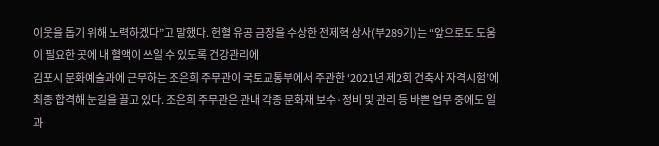이웃을 돕기 위해 노력하겠다”고 말했다. 헌혈 유공 금장을 수상한 전제혁 상사(부289기)는 “앞으로도 도움이 필요한 곳에 내 혈액이 쓰일 수 있도록 건강관리에
김포시 문화예술과에 근무하는 조은희 주무관이 국토교통부에서 주관한 ‘2021년 제2회 건축사 자격시험’에 최종 합격해 눈길을 끌고 있다. 조은희 주무관은 관내 각종 문화재 보수·정비 및 관리 등 바쁜 업무 중에도 일과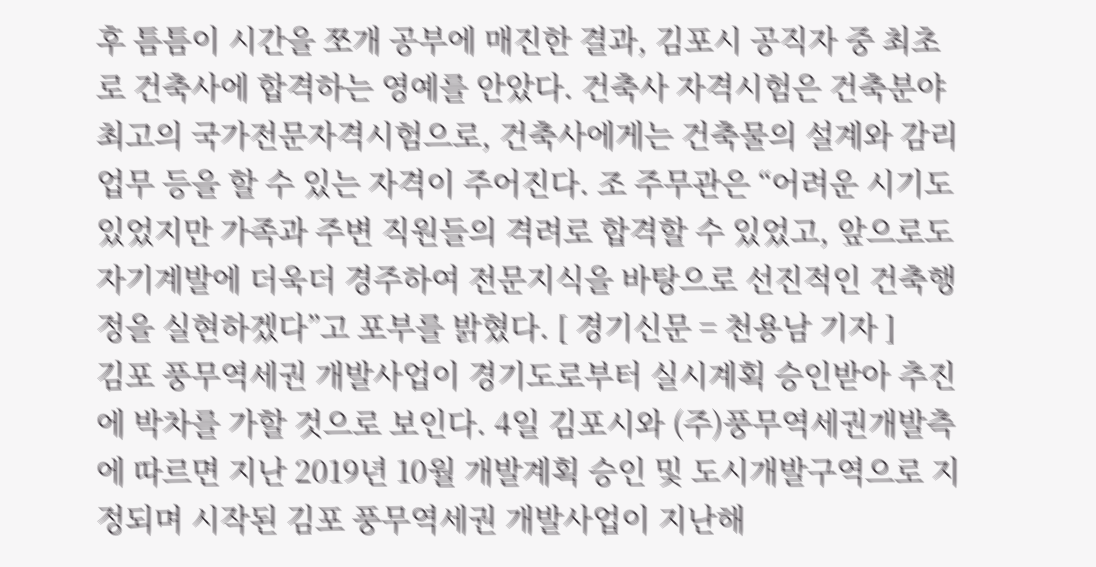후 틈틈이 시간을 쪼개 공부에 매진한 결과, 김포시 공직자 중 최초로 건축사에 합격하는 영예를 안았다. 건축사 자격시험은 건축분야 최고의 국가전문자격시험으로, 건축사에게는 건축물의 설계와 감리 업무 등을 할 수 있는 자격이 주어진다. 조 주무관은 “어려운 시기도 있었지만 가족과 주변 직원들의 격려로 합격할 수 있었고, 앞으로도 자기계발에 더욱더 경주하여 전문지식을 바탕으로 선진적인 건축행정을 실현하겠다”고 포부를 밝혔다. [ 경기신문 = 천용남 기자 ]
김포 풍무역세권 개발사업이 경기도로부터 실시계획 승인받아 추진에 박차를 가할 것으로 보인다. 4일 김포시와 (주)풍무역세권개발측에 따르면 지난 2019년 10월 개발계획 승인 및 도시개발구역으로 지정되며 시작된 김포 풍무역세권 개발사업이 지난해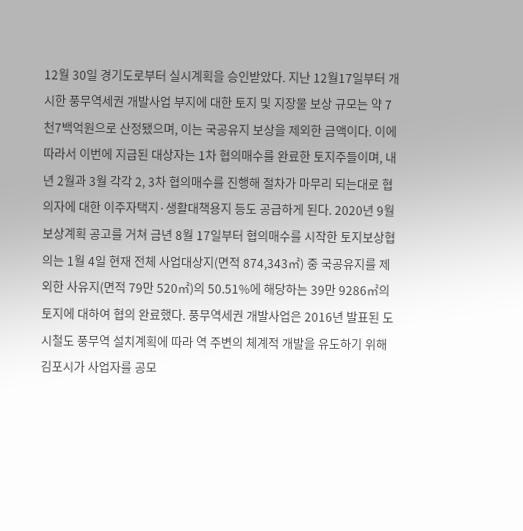12월 30일 경기도로부터 실시계획을 승인받았다. 지난 12월17일부터 개시한 풍무역세권 개발사업 부지에 대한 토지 및 지장물 보상 규모는 약 7천7백억원으로 산정됐으며, 이는 국공유지 보상을 제외한 금액이다. 이에 따라서 이번에 지급된 대상자는 1차 협의매수를 완료한 토지주들이며, 내년 2월과 3월 각각 2, 3차 협의매수를 진행해 절차가 마무리 되는대로 협의자에 대한 이주자택지·생활대책용지 등도 공급하게 된다. 2020년 9월 보상계획 공고를 거쳐 금년 8월 17일부터 협의매수를 시작한 토지보상협의는 1월 4일 현재 전체 사업대상지(면적 874,343㎡) 중 국공유지를 제외한 사유지(면적 79만 520㎡)의 50.51%에 해당하는 39만 9286㎡의 토지에 대하여 협의 완료했다. 풍무역세권 개발사업은 2016년 발표된 도시철도 풍무역 설치계획에 따라 역 주변의 체계적 개발을 유도하기 위해 김포시가 사업자를 공모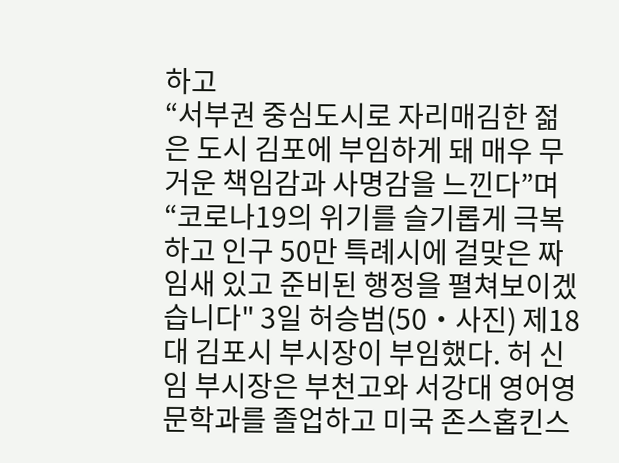하고
“서부권 중심도시로 자리매김한 젊은 도시 김포에 부임하게 돼 매우 무거운 책임감과 사명감을 느낀다”며 “코로나19의 위기를 슬기롭게 극복하고 인구 50만 특례시에 걸맞은 짜임새 있고 준비된 행정을 펼쳐보이겠습니다" 3일 허승범(50‧사진) 제18대 김포시 부시장이 부임했다. 허 신임 부시장은 부천고와 서강대 영어영문학과를 졸업하고 미국 존스홉킨스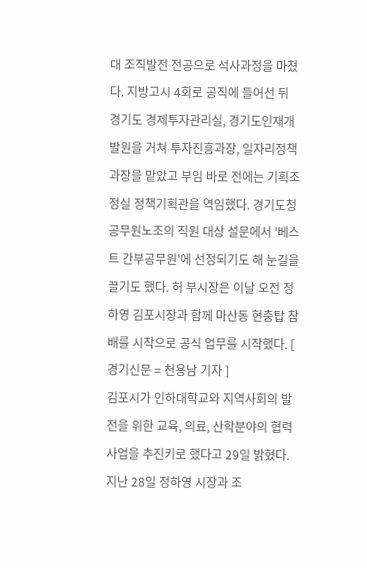대 조직발전 전공으로 석사과정을 마쳤다. 지방고시 4회로 공직에 들어선 뒤 경기도 경제투자관리실, 경기도인재개발원을 거쳐 투자진흥과장, 일자리정책과장을 맡았고 부임 바로 전에는 기획조정실 정책기획관을 역임했다. 경기도청공무원노조의 직원 대상 설문에서 '베스트 간부공무원'에 선정되기도 해 눈길을 끌기도 했다. 허 부시장은 이날 오전 정하영 김포시장과 함께 마산동 현충탑 참배를 시작으로 공식 업무를 시작했다. [ 경기신문 = 천용남 기자 ]
김포시가 인하대학교와 지역사회의 발전을 위한 교육, 의료, 산학분야의 협력 사업을 추진키로 했다고 29일 밝혔다. 지난 28일 정하영 시장과 조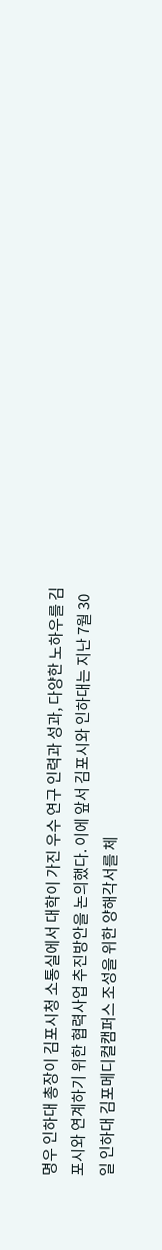명우 인하대 총장이 김포시청 소통실에서 대학이 가진 우수 연구 인력과 성과, 다양한 노하우를 김포시와 연계하기 위한 협력사업 추진방안을 논의했다. 이에 앞서 김포시와 인하대는 지난 7월 30일 인하대 김포메디컬캠퍼스 조성을 위한 양해각서를 체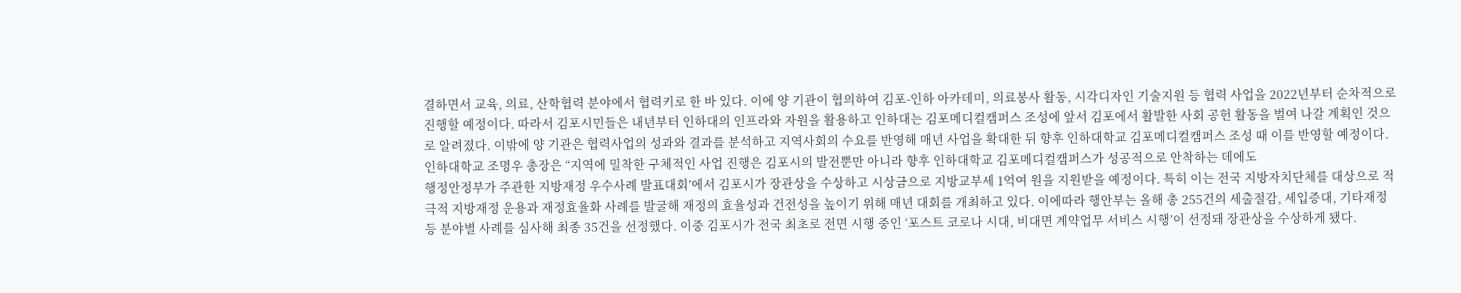결하면서 교육, 의료, 산학협력 분야에서 협력키로 한 바 있다. 이에 양 기관이 협의하여 김포-인하 아카데미, 의료봉사 활동, 시각디자인 기술지원 등 협력 사업을 2022년부터 순차적으로 진행할 예정이다. 따라서 김포시민들은 내년부터 인하대의 인프라와 자원을 활용하고 인하대는 김포메디컬캠퍼스 조성에 앞서 김포에서 활발한 사회 공헌 활동을 벌여 나갈 계획인 것으로 알려졌다. 이밖에 양 기관은 협력사업의 성과와 결과를 분석하고 지역사회의 수요를 반영해 매년 사업을 확대한 뒤 향후 인하대학교 김포메디컬캠퍼스 조성 때 이를 반영할 예정이다. 인하대학교 조명우 총장은 “지역에 밀착한 구체적인 사업 진행은 김포시의 발전뿐만 아니라 향후 인하대학교 김포메디컬캠퍼스가 성공적으로 안착하는 데에도
행정안정부가 주관한 지방재정 우수사례 발표대회’에서 김포시가 장관상을 수상하고 시상금으로 지방교부세 1억여 원을 지원받을 예정이다. 특히 이는 전국 지방자치단체를 대상으로 적극적 지방재정 운용과 재정효율화 사례를 발굴해 재정의 효율성과 건전성을 높이기 위해 매년 대회를 개최하고 있다. 이에따라 행안부는 올해 총 255건의 세출절감, 세입증대, 기타재정 등 분야별 사례를 심사해 최종 35건을 선정했다. 이중 김포시가 전국 최초로 전면 시행 중인 ‘포스트 코로나 시대, 비대면 계약업무 서비스 시행’이 선정돼 장관상을 수상하게 됐다.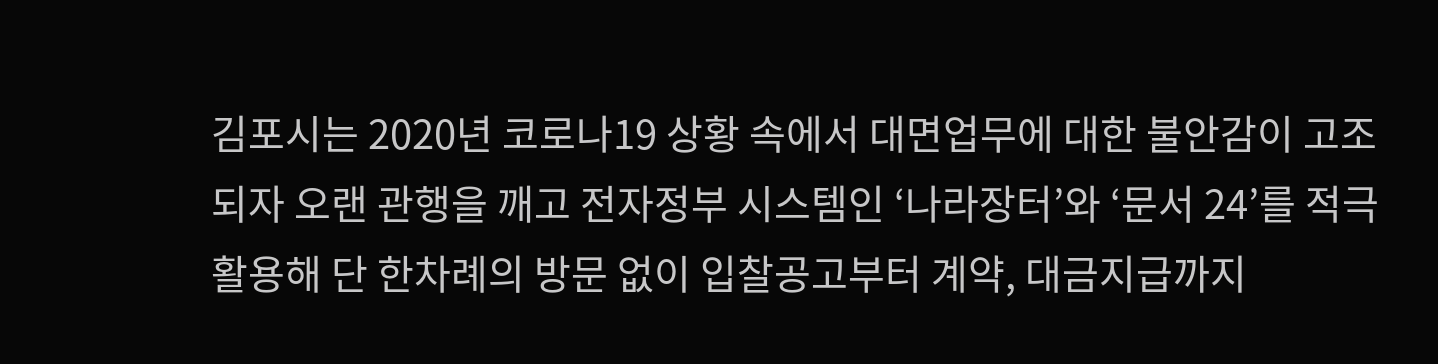김포시는 2020년 코로나19 상황 속에서 대면업무에 대한 불안감이 고조되자 오랜 관행을 깨고 전자정부 시스템인 ‘나라장터’와 ‘문서 24’를 적극 활용해 단 한차례의 방문 없이 입찰공고부터 계약, 대금지급까지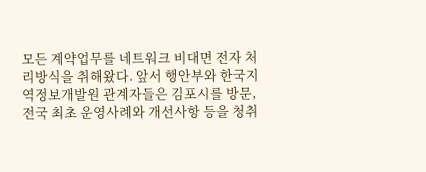모든 계약업무를 네트워크 비대면 전자 처리방식을 취해왔다. 앞서 행안부와 한국지역정보개발원 관계자들은 김포시를 방문, 전국 최초 운영사례와 개선사항 등을 청취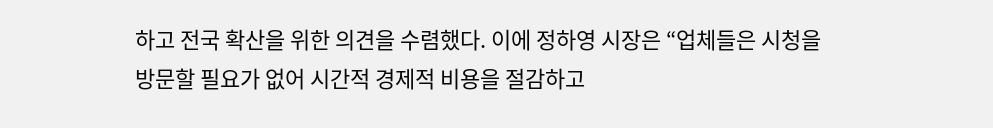하고 전국 확산을 위한 의견을 수렴했다. 이에 정하영 시장은 “업체들은 시청을 방문할 필요가 없어 시간적 경제적 비용을 절감하고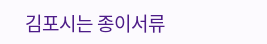김포시는 종이서류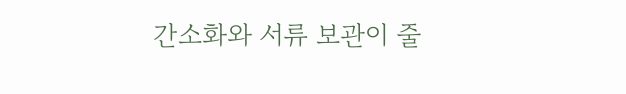간소화와 서류 보관이 줄